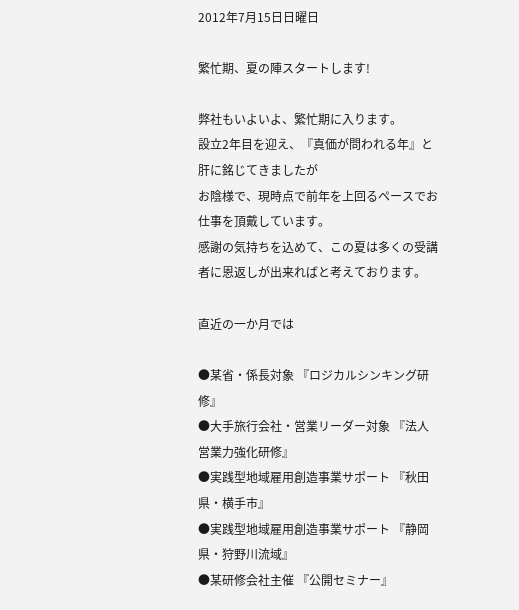2012年7月15日日曜日

繁忙期、夏の陣スタートします!

弊社もいよいよ、繁忙期に入ります。
設立2年目を迎え、『真価が問われる年』と肝に銘じてきましたが
お陰様で、現時点で前年を上回るペースでお仕事を頂戴しています。
感謝の気持ちを込めて、この夏は多くの受講者に恩返しが出来ればと考えております。

直近の一か月では

●某省・係長対象 『ロジカルシンキング研修』
●大手旅行会社・営業リーダー対象 『法人営業力強化研修』
●実践型地域雇用創造事業サポート 『秋田県・横手市』
●実践型地域雇用創造事業サポート 『静岡県・狩野川流域』
●某研修会社主催 『公開セミナー』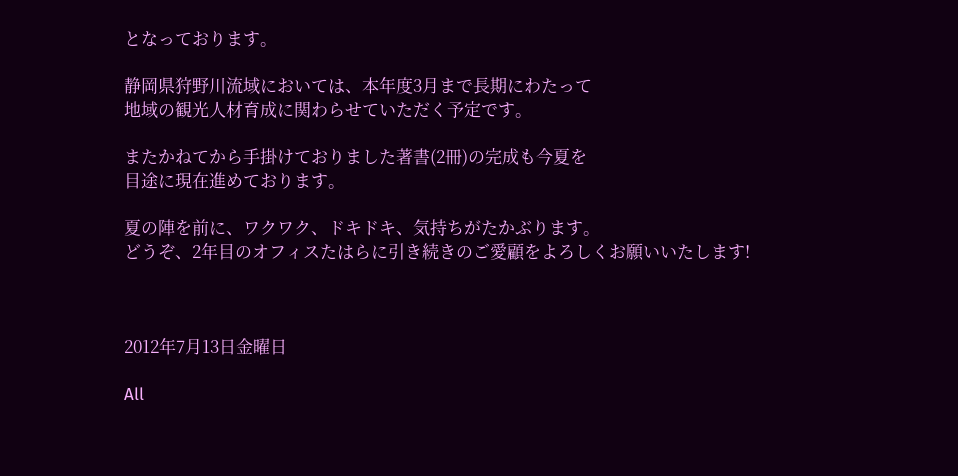となっております。

静岡県狩野川流域においては、本年度3月まで長期にわたって
地域の観光人材育成に関わらせていただく予定です。

またかねてから手掛けておりました著書(2冊)の完成も今夏を
目途に現在進めております。

夏の陣を前に、ワクワク、ドキドキ、気持ちがたかぶります。
どうぞ、2年目のオフィスたはらに引き続きのご愛顧をよろしくお願いいたします!



2012年7月13日金曜日

All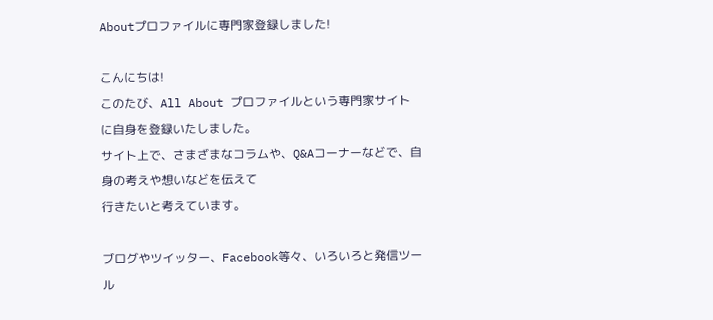Aboutプロファイルに専門家登録しました!

こんにちは!
このたび、All About プロファイルという専門家サイトに自身を登録いたしました。
サイト上で、さまざまなコラムや、Q&Aコーナーなどで、自身の考えや想いなどを伝えて
行きたいと考えています。

ブログやツイッター、Facebook等々、いろいろと発信ツール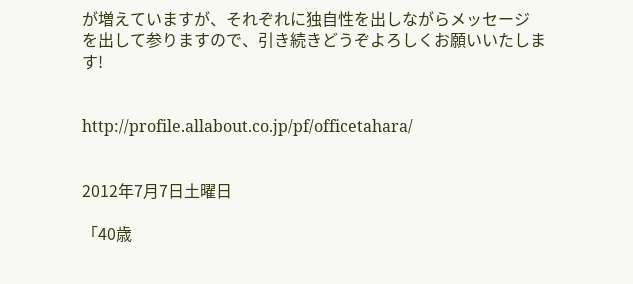が増えていますが、それぞれに独自性を出しながらメッセージ
を出して参りますので、引き続きどうぞよろしくお願いいたします!


http://profile.allabout.co.jp/pf/officetahara/


2012年7月7日土曜日

「40歳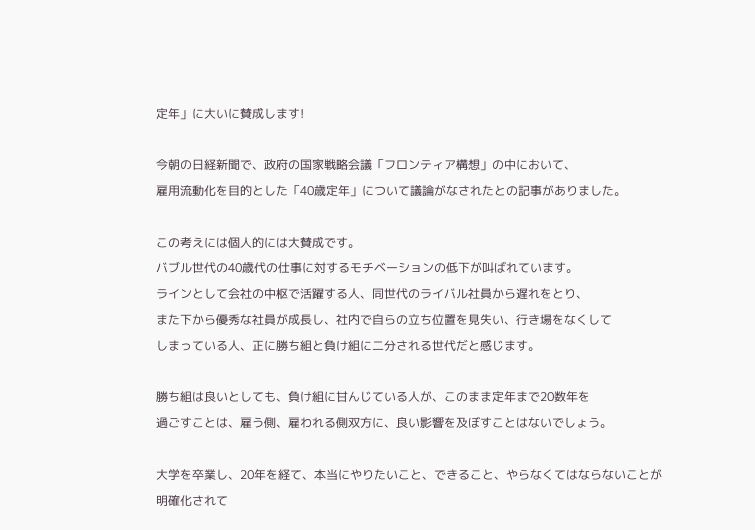定年」に大いに賛成します!

今朝の日経新聞で、政府の国家戦略会議「フロンティア構想」の中において、
雇用流動化を目的とした「40歳定年」について議論がなされたとの記事がありました。

この考えには個人的には大賛成です。
バブル世代の40歳代の仕事に対するモチベーションの低下が叫ばれています。
ラインとして会社の中枢で活躍する人、同世代のライバル社員から遅れをとり、
また下から優秀な社員が成長し、社内で自らの立ち位置を見失い、行き場をなくして
しまっている人、正に勝ち組と負け組に二分される世代だと感じます。

勝ち組は良いとしても、負け組に甘んじている人が、このまま定年まで20数年を
過ごすことは、雇う側、雇われる側双方に、良い影響を及ぼすことはないでしょう。

大学を卒業し、20年を経て、本当にやりたいこと、できること、やらなくてはならないことが
明確化されて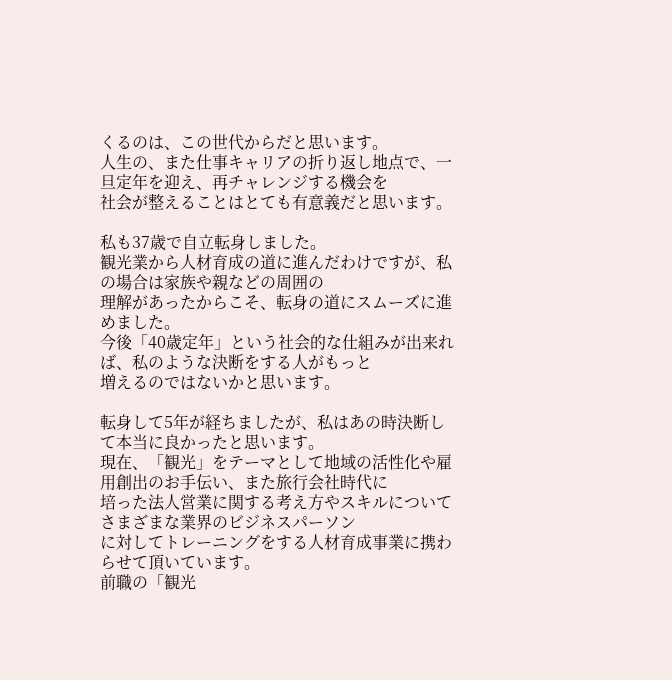くるのは、この世代からだと思います。
人生の、また仕事キャリアの折り返し地点で、一旦定年を迎え、再チャレンジする機会を
社会が整えることはとても有意義だと思います。

私も37歳で自立転身しました。
観光業から人材育成の道に進んだわけですが、私の場合は家族や親などの周囲の
理解があったからこそ、転身の道にスムーズに進めました。
今後「40歳定年」という社会的な仕組みが出来れば、私のような決断をする人がもっと
増えるのではないかと思います。

転身して5年が経ちましたが、私はあの時決断して本当に良かったと思います。
現在、「観光」をテーマとして地域の活性化や雇用創出のお手伝い、また旅行会社時代に
培った法人営業に関する考え方やスキルについてさまざまな業界のビジネスパーソン
に対してトレーニングをする人材育成事業に携わらせて頂いています。
前職の「観光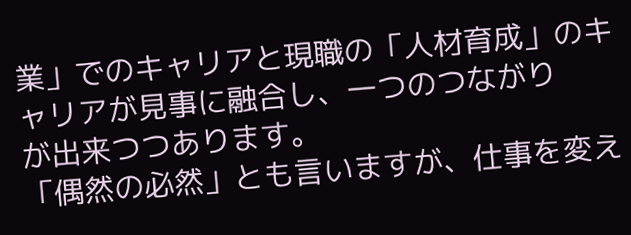業」でのキャリアと現職の「人材育成」のキャリアが見事に融合し、一つのつながり
が出来つつあります。
「偶然の必然」とも言いますが、仕事を変え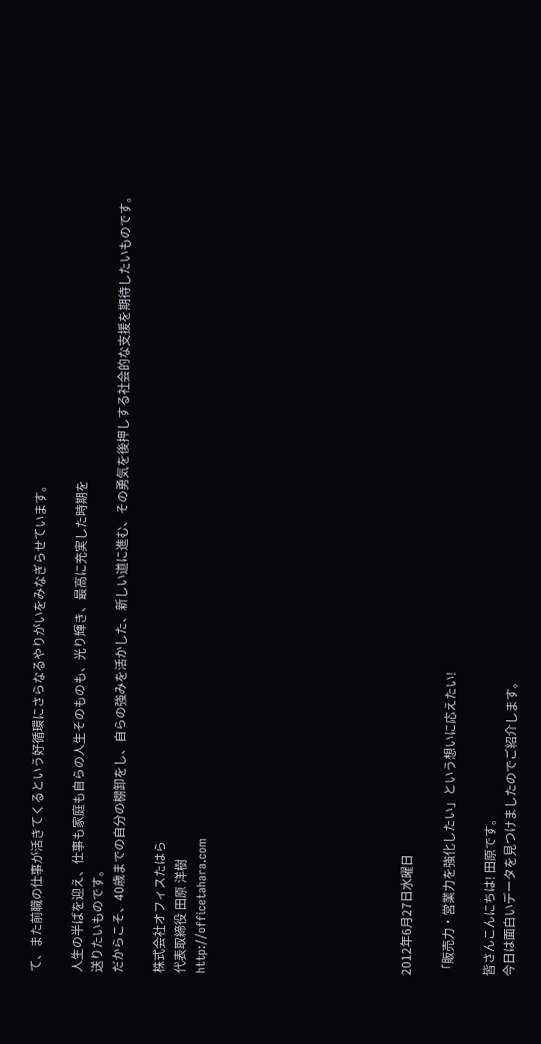て、また前職の仕事が活きてくるという好循環にさらなるやりがいをみなぎらせています。

人生の半ばを迎え、仕事も家庭も自らの人生そのものも、光り輝き、最高に充実した時期を
送りたいものです。
だからこそ、40歳までの自分の棚卸をし、自らの強みを活かした、新しい道に進む、その勇気を後押しする社会的な支援を期待したいものです。

株式会社オフィスたはら
代表取締役 田原 洋樹
http://officetahara.com









2012年6月27日水曜日

「販売力・営業力を強化したい」という想いに応えたい!

皆さんこんにちは! 田原です。
今日は面白いデータを見つけましたのでご紹介します。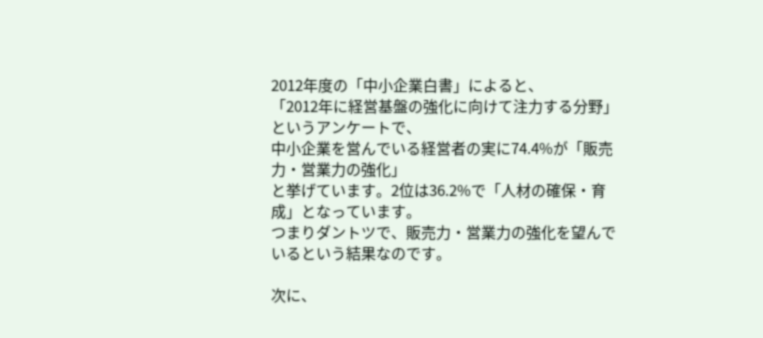2012年度の「中小企業白書」によると、
「2012年に経営基盤の強化に向けて注力する分野」というアンケートで、
中小企業を営んでいる経営者の実に74.4%が「販売力・営業力の強化」
と挙げています。2位は36.2%で「人材の確保・育成」となっています。
つまりダントツで、販売力・営業力の強化を望んでいるという結果なのです。

次に、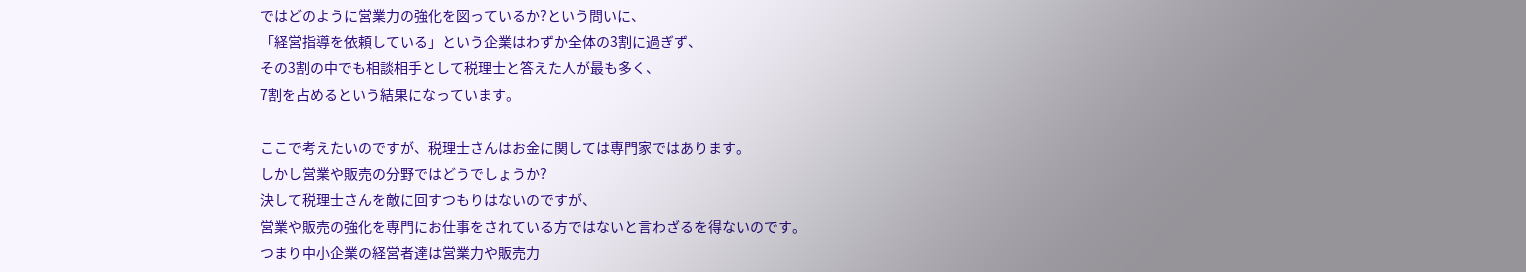ではどのように営業力の強化を図っているか?という問いに、
「経営指導を依頼している」という企業はわずか全体の3割に過ぎず、
その3割の中でも相談相手として税理士と答えた人が最も多く、
7割を占めるという結果になっています。

ここで考えたいのですが、税理士さんはお金に関しては専門家ではあります。
しかし営業や販売の分野ではどうでしょうか?
決して税理士さんを敵に回すつもりはないのですが、
営業や販売の強化を専門にお仕事をされている方ではないと言わざるを得ないのです。
つまり中小企業の経営者達は営業力や販売力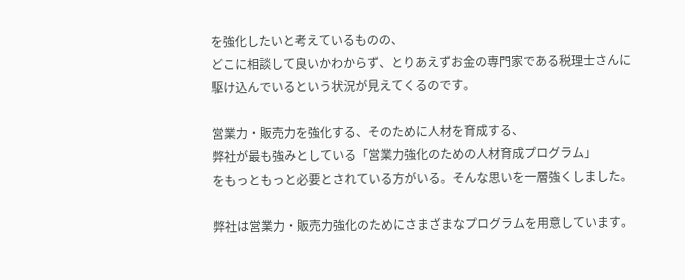を強化したいと考えているものの、
どこに相談して良いかわからず、とりあえずお金の専門家である税理士さんに
駆け込んでいるという状況が見えてくるのです。

営業力・販売力を強化する、そのために人材を育成する、
弊社が最も強みとしている「営業力強化のための人材育成プログラム」
をもっともっと必要とされている方がいる。そんな思いを一層強くしました。

弊社は営業力・販売力強化のためにさまざまなプログラムを用意しています。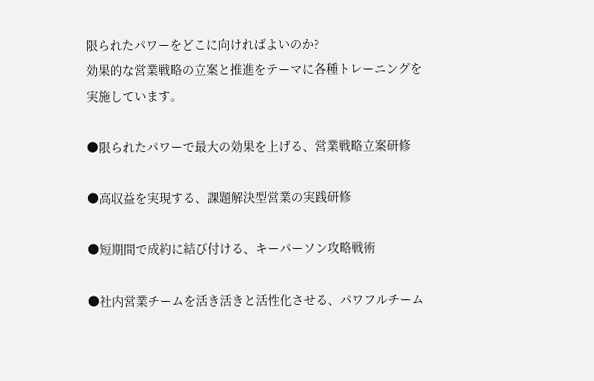限られたパワーをどこに向ければよいのか?
効果的な営業戦略の立案と推進をテーマに各種トレーニングを実施しています。

●限られたパワーで最大の効果を上げる、営業戦略立案研修

●高収益を実現する、課題解決型営業の実践研修

●短期間で成約に結び付ける、キーパーソン攻略戦術

●社内営業チームを活き活きと活性化させる、パワフルチーム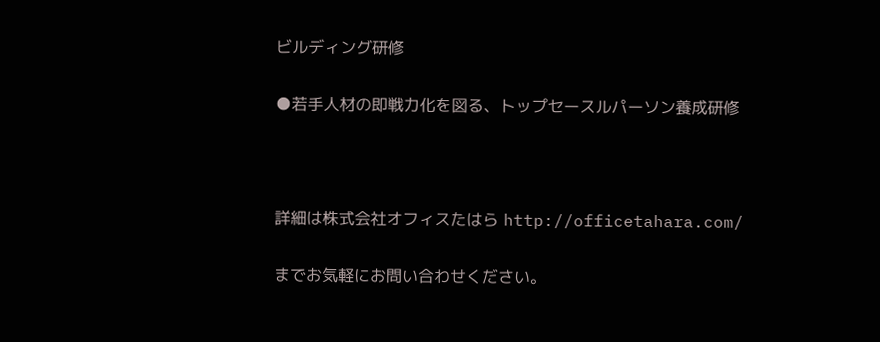ビルディング研修

●若手人材の即戦力化を図る、トップセースルパーソン養成研修



詳細は株式会社オフィスたはら http://officetahara.com/

までお気軽にお問い合わせください。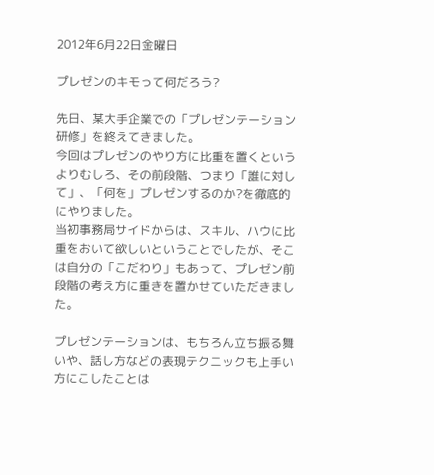2012年6月22日金曜日

プレゼンのキモって何だろう?

先日、某大手企業での「プレゼンテーション研修」を終えてきました。
今回はプレゼンのやり方に比重を置くというよりむしろ、その前段階、つまり「誰に対して」、「何を」プレゼンするのか?を徹底的にやりました。
当初事務局サイドからは、スキル、ハウに比重をおいて欲しいということでしたが、そこは自分の「こだわり」もあって、プレゼン前段階の考え方に重きを置かせていただきました。

プレゼンテーションは、もちろん立ち振る舞いや、話し方などの表現テクニックも上手い方にこしたことは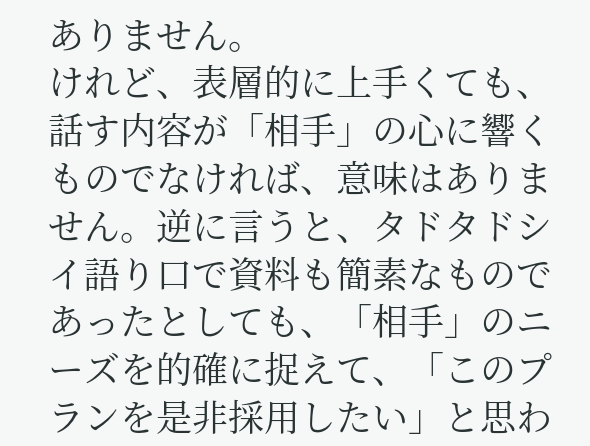ありません。
けれど、表層的に上手くても、話す内容が「相手」の心に響くものでなければ、意味はありません。逆に言うと、タドタドシイ語り口で資料も簡素なものであったとしても、「相手」のニーズを的確に捉えて、「このプランを是非採用したい」と思わ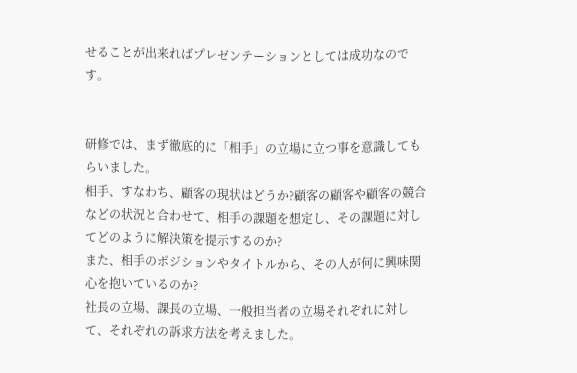せることが出来ればプレゼンテーションとしては成功なのです。


研修では、まず徹底的に「相手」の立場に立つ事を意識してもらいました。
相手、すなわち、顧客の現状はどうか?顧客の顧客や顧客の競合などの状況と合わせて、相手の課題を想定し、その課題に対してどのように解決策を提示するのか?
また、相手のポジションやタイトルから、その人が何に興味関心を抱いているのか?
社長の立場、課長の立場、一般担当者の立場それぞれに対して、それぞれの訴求方法を考えました。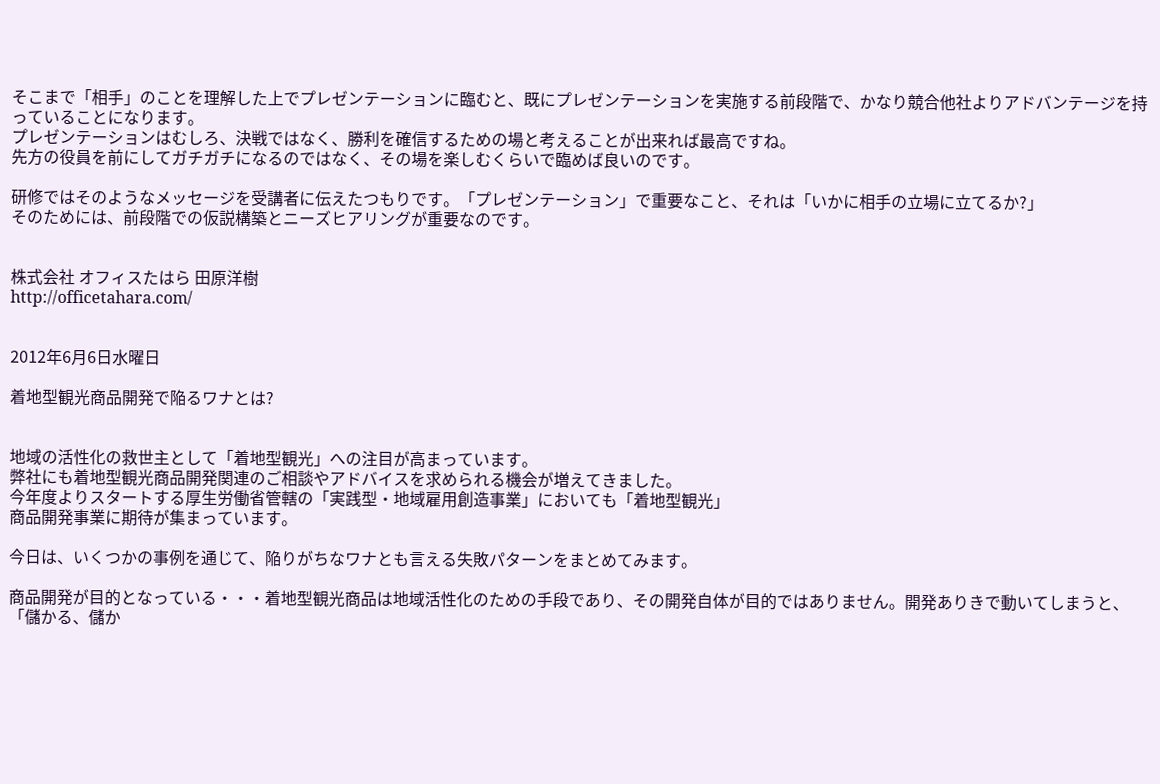そこまで「相手」のことを理解した上でプレゼンテーションに臨むと、既にプレゼンテーションを実施する前段階で、かなり競合他社よりアドバンテージを持っていることになります。
プレゼンテーションはむしろ、決戦ではなく、勝利を確信するための場と考えることが出来れば最高ですね。
先方の役員を前にしてガチガチになるのではなく、その場を楽しむくらいで臨めば良いのです。

研修ではそのようなメッセージを受講者に伝えたつもりです。「プレゼンテーション」で重要なこと、それは「いかに相手の立場に立てるか?」
そのためには、前段階での仮説構築とニーズヒアリングが重要なのです。


株式会社 オフィスたはら 田原洋樹
http://officetahara.com/


2012年6月6日水曜日

着地型観光商品開発で陥るワナとは?


地域の活性化の救世主として「着地型観光」への注目が高まっています。
弊社にも着地型観光商品開発関連のご相談やアドバイスを求められる機会が増えてきました。
今年度よりスタートする厚生労働省管轄の「実践型・地域雇用創造事業」においても「着地型観光」
商品開発事業に期待が集まっています。

今日は、いくつかの事例を通じて、陥りがちなワナとも言える失敗パターンをまとめてみます。

商品開発が目的となっている・・・着地型観光商品は地域活性化のための手段であり、その開発自体が目的ではありません。開発ありきで動いてしまうと、「儲かる、儲か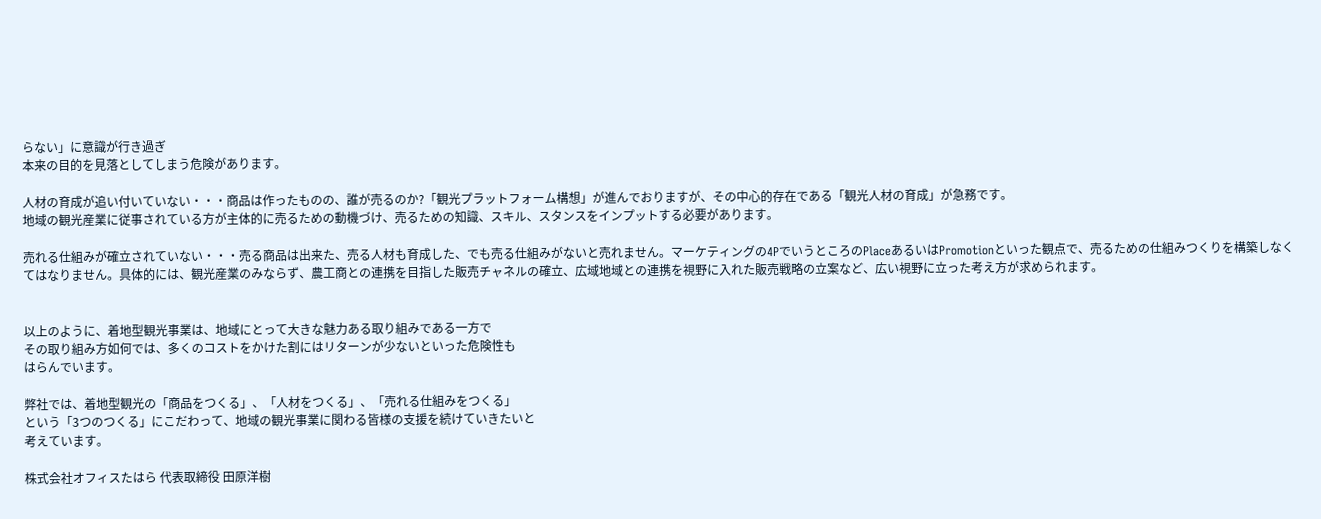らない」に意識が行き過ぎ
本来の目的を見落としてしまう危険があります。

人材の育成が追い付いていない・・・商品は作ったものの、誰が売るのか?「観光プラットフォーム構想」が進んでおりますが、その中心的存在である「観光人材の育成」が急務です。
地域の観光産業に従事されている方が主体的に売るための動機づけ、売るための知識、スキル、スタンスをインプットする必要があります。

売れる仕組みが確立されていない・・・売る商品は出来た、売る人材も育成した、でも売る仕組みがないと売れません。マーケティングの4PでいうところのPlaceあるいはPromotionといった観点で、売るための仕組みつくりを構築しなくてはなりません。具体的には、観光産業のみならず、農工商との連携を目指した販売チャネルの確立、広域地域との連携を視野に入れた販売戦略の立案など、広い視野に立った考え方が求められます。


以上のように、着地型観光事業は、地域にとって大きな魅力ある取り組みである一方で
その取り組み方如何では、多くのコストをかけた割にはリターンが少ないといった危険性も
はらんでいます。

弊社では、着地型観光の「商品をつくる」、「人材をつくる」、「売れる仕組みをつくる」
という「3つのつくる」にこだわって、地域の観光事業に関わる皆様の支援を続けていきたいと
考えています。

株式会社オフィスたはら 代表取締役 田原洋樹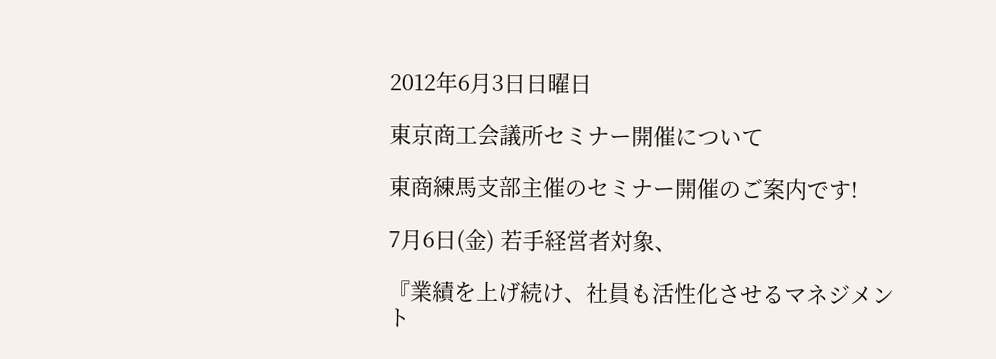2012年6月3日日曜日

東京商工会議所セミナー開催について

東商練馬支部主催のセミナー開催のご案内です!

7月6日(金) 若手経営者対象、

『業績を上げ続け、社員も活性化させるマネジメント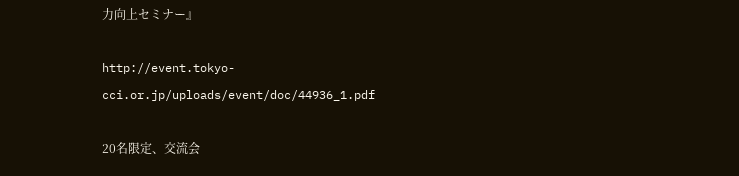力向上セミナー』

http://event.tokyo-cci.or.jp/uploads/event/doc/44936_1.pdf

20名限定、交流会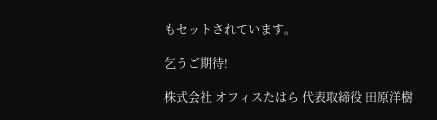もセットされています。

乞うご期待!

株式会社 オフィスたはら 代表取締役 田原洋樹